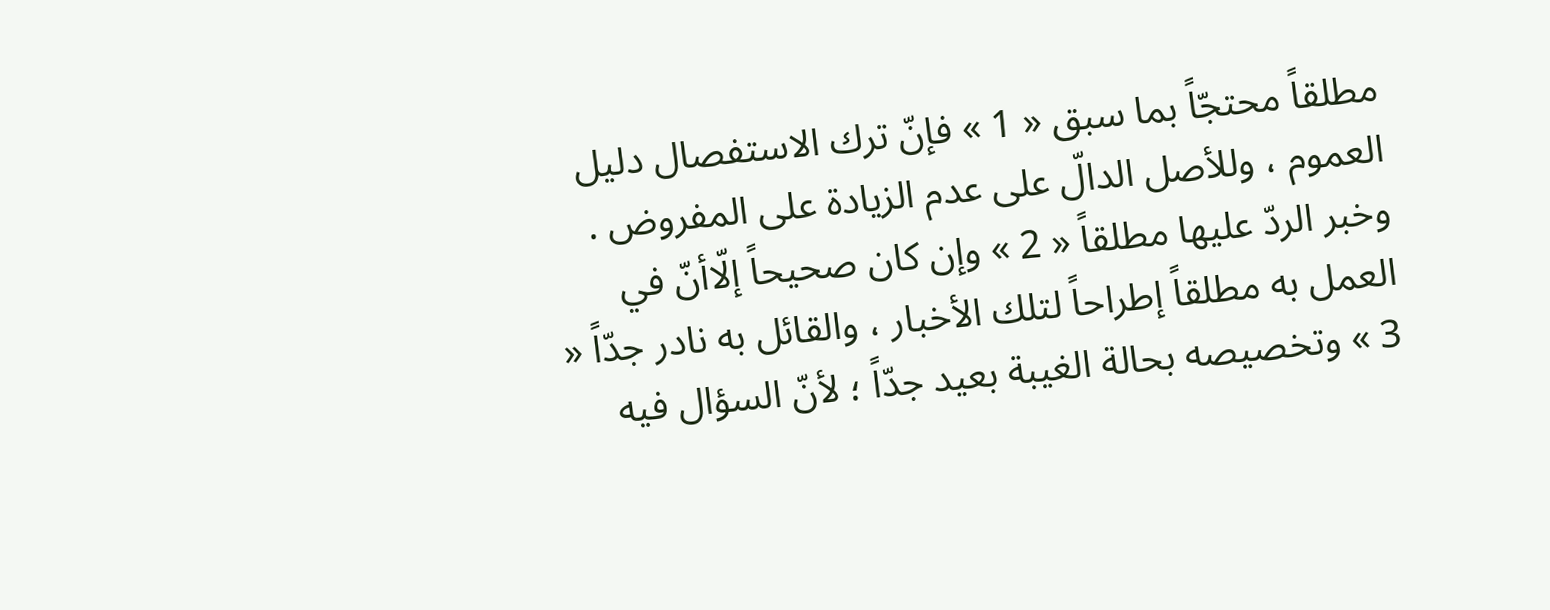مطلقاً محتجّاً بما سبق « 1 » فإنّ ترك الاستفصال دليل العموم ، وللأصل الدالّ على عدم الزيادة على المفروض .
وخبر الردّ عليها مطلقاً « 2 » وإن كان صحيحاً إلّاأنّ في العمل به مطلقاً إطراحاً لتلك الأخبار ، والقائل به نادر جدّاً « 3 » وتخصيصه بحالة الغيبة بعيد جدّاً ؛ لأنّ السؤال فيه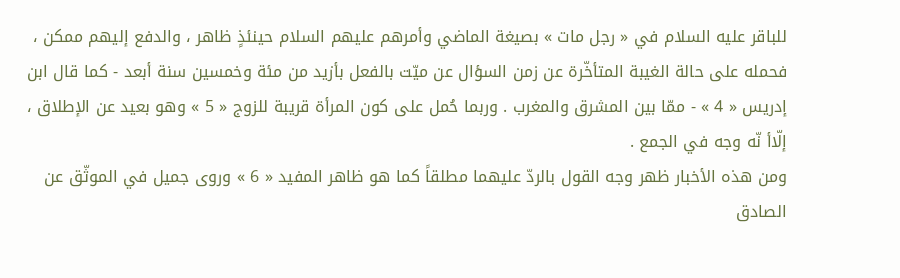للباقر عليه السلام في « رجل مات » بصيغة الماضي وأمرهم عليهم السلام حينئذٍ ظاهر ، والدفع إليهم ممكن ، فحمله على حالة الغيبة المتأخّرة عن زمن السؤال عن ميّت بالفعل بأزيد من مئة وخمسين سنة أبعد - كما قال ابن إدريس « 4 » - ممّا بين المشرق والمغرب . وربما حُمل على كون المرأة قريبة للزوج « 5 » وهو بعيد عن الإطلاق ، إلّاأ نّه وجه في الجمع .
ومن هذه الأخبار ظهر وجه القول بالردّ عليهما مطلقاً كما هو ظاهر المفيد « 6 » وروى جميل في الموثّق عن الصادق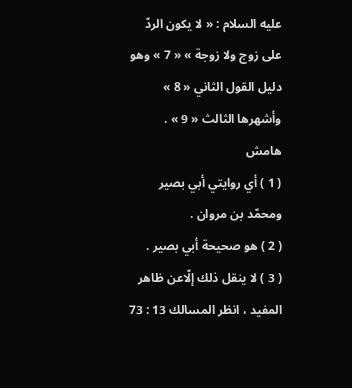عليه السلام : « لا يكون الردّ على زوج ولا زوجة » « 7 » وهو دليل القول الثاني « 8 » وأشهرها الثالث « 9 » .
هامش
( 1 ) أي روايتي أبي بصير ومحمّد بن مروان .
( 2 ) هو صحيحة أبي بصير .
( 3 ) لا ينقل ذلك إلّاعن ظاهر المفيد ، انظر المسالك 13 : 73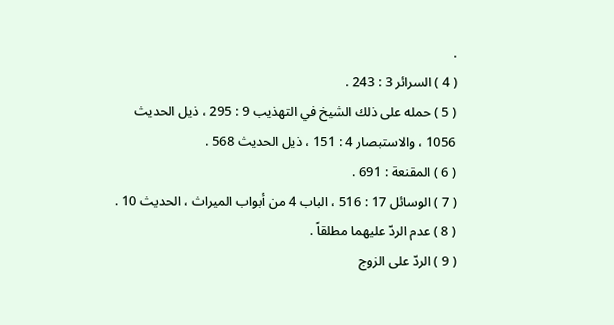.
( 4 ) السرائر 3 : 243 .
( 5 ) حمله على ذلك الشيخ في التهذيب 9 : 295 ، ذيل الحديث 1056 ، والاستبصار 4 : 151 ، ذيل الحديث 568 .
( 6 ) المقنعة : 691 .
( 7 ) الوسائل 17 : 516 ، الباب 4 من أبواب الميراث ، الحديث 10 .
( 8 ) عدم الردّ عليهما مطلقاً .
( 9 ) الردّ على الزوج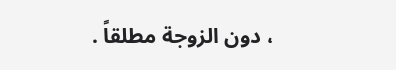، دون الزوجة مطلقاً .